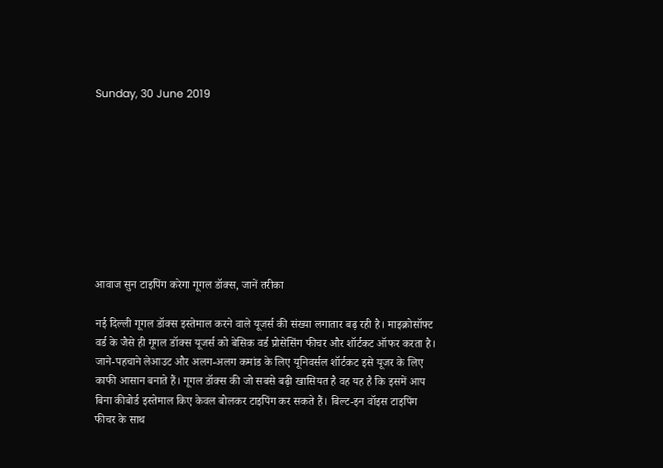Sunday, 30 June 2019









आवाज सुन टाइपिंग करेगा गूगल डॉक्स, जानें तरीका

नई दिल्ली गूगल डॉक्स इस्तेमाल करने वाले यूजर्स की संख्या लगातार बढ़ रही है। माइक्रोसॉफ्ट वर्ड के जैसे ही गूगल डॉक्स यूजर्स को बेसिक वर्ड प्रोसेसिंग फीचर और शॉर्टकट ऑफर करता है। जाने-पहचाने लेआउट और अलग-अलग कमांड के लिए यूनिवर्सल शॉर्टकट इसे यूजर के लिए काफी आसान बनाते हैं। गूगल डॉक्स की जो सबसे बढ़ी खासियत है वह यह है कि इसमें आप बिना कीबोर्ड इस्तेमाल किए केवल बोलकर टाइपिंग कर सकते हैं। बिल्ट-इन वॉइस टाइपिंग फीचर के साथ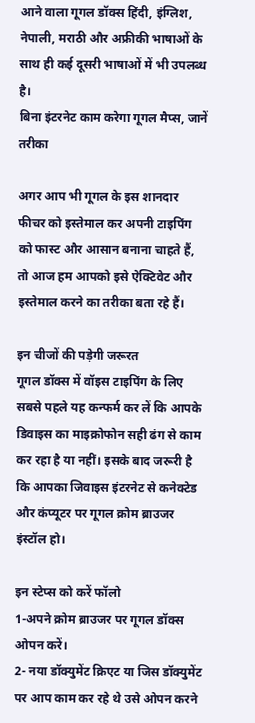आने वाला गूगल डॉक्स हिंदी, इंग्लिश, नेपाली, मराठी और अफ्रीकी भाषाओं के साथ ही कई दूसरी भाषाओं में भी उपलब्ध है।
बिना इंटरनेट काम करेगा गूगल मैप्स, जानें तरीका

अगर आप भी गूगल के इस शानदार फीचर को इस्तेमाल कर अपनी टाइपिंग को फास्ट और आसान बनाना चाहते हैं, तो आज हम आपको इसे ऐक्टिवेट और इस्तेमाल करने का तरीका बता रहे हैं।

इन चीजों की पड़ेगी जरूरत
गूगल डॉक्स में वॉइस टाइपिंग के लिए सबसे पहले यह कन्फर्म कर लें कि आपके डिवाइस का माइक्रोफोन सही ढंग से काम कर रहा है या नहीं। इसके बाद जरूरी है कि आपका जिवाइस इंटरनेट से कनेक्टेड और कंप्यूटर पर गूगल क्रोम ब्राउजर इंस्टॉल हो।

इन स्टेप्स को करें फॉलो
1-अपने क्रोम ब्राउजर पर गूगल डॉक्स ओपन करें।
2- नया डॉक्युमेंट क्रिएट या जिस डॉक्युमेंट पर आप काम कर रहे थे उसे ओपन करने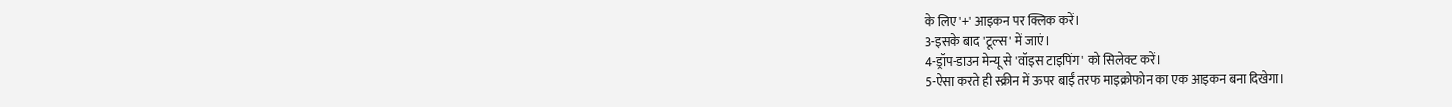के लिए '+' आइकन पर क्लिक करें।
3-इसके बाद 'टूल्स' में जाएं।
4-ड्रॉप-डाउन मेन्यू से 'वॉइस टाइपिंग' को सिलेक्ट करें।
5-ऐसा करते ही स्क्रीन में ऊपर बाईं तरफ माइक्रोफोन का एक आइकन बना दिखेगा।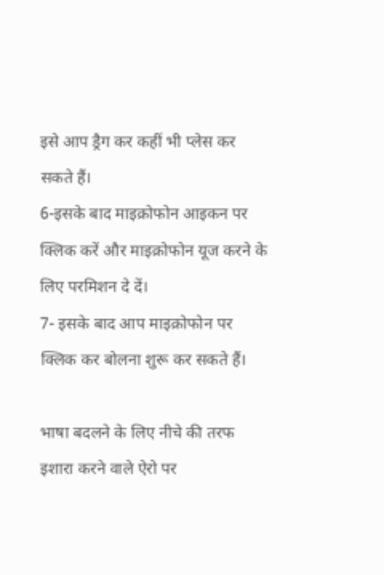इसे आप ड्रैग कर कहीं भी प्लेस कर सकते हैं।
6-इसके बाद माइक्रोफोन आइकन पर क्लिक करें और माइक्रोफोन यूज करने के लिए परमिशन दे दें।
7- इसके बाद आप माइक्रोफोन पर क्लिक कर बोलना शुरू कर सकते हैं।

भाषा बदलने के लिए नीचे की तरफ इशारा करने वाले ऐरो पर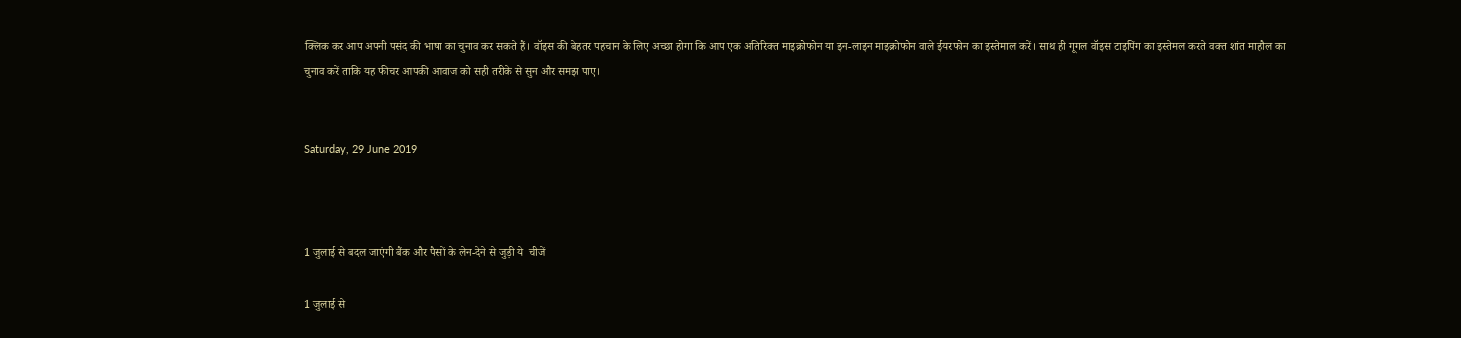क्लिक कर आप अपनी पसंद की भाषा का चुनाव कर सकते हैं। वॉइस की बेहतर पहचान के लिए अच्छा होगा कि आप एक अतिरिक्त माइक्रोफोन या इन-लाइन माइक्रोफोन वाले ईयरफोन का इस्तेमाल करें। साथ ही गूगल वॉइस टाइपिंग का इस्तेमल करते वक्त शांत माहौल का चुनाव करें ताकि यह फीचर आपकी आवाज को सही तरीके से सुन और समझ पाए।


Saturday, 29 June 2019



1 जुलाई से बदल जाएंगी बैंक और पैसों के लेन-देने से जुड़ी ये  चीजें

1 जुलाई से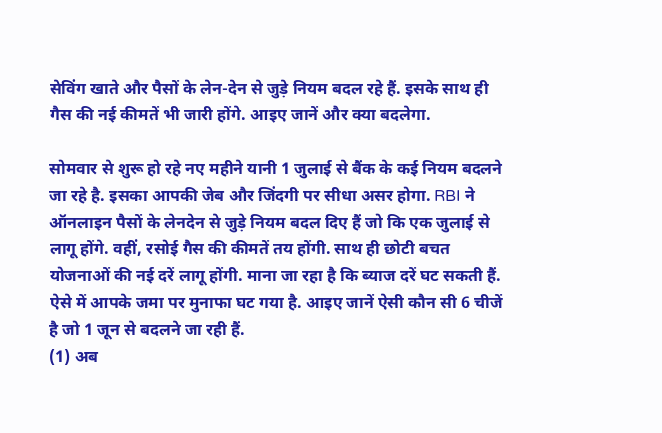सेविंग खाते और पैसों के लेन-देन से जुड़े नियम बदल रहे हैं. इसके साथ ही गैस की नई कीमतें भी जारी होंगे. आइए जानें और क्या बदलेगा.

सोमवार से शुरू हो रहे नए महीने यानी 1 जुलाई से बैंक के कई नियम बदलने जा रहे है. इसका आपकी जेब और जिंदगी पर सीधा असर होगा. RBI ने ऑनलाइन पैसों के लेनदेन से जुड़े नियम बदल दिए हैं जो कि एक जुलाई से लागू होंगे. वहीं, रसोई गैस की कीमतें तय होंगी. साथ ही छोटी बचत योजनाओं की नई दरें लागू होंगी. माना जा रहा है कि ब्याज दरें घट सकती हैं. ऐसे में आपके जमा पर मुनाफा घट गया है. आइए जानें ऐसी कौन सी 6 चीजें है जो 1 जून से बदलने जा रही हैं.
(1) अब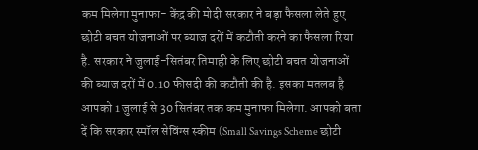कम मिलेगा मुनाफा- केंद्र की मोदी सरकार ने बड़ा फैसला लेते हुए छोटी बचत योजनाओं पर ब्याज दरों में कटौती करने का फैसला रिया है. सरकार ने जुलाई-सितंबर तिमाही के लिए छोटी बचत योजनाओं की ब्याज दरों में 0.10 फीसदी की कटौती की है. इसका मतलब है आपको 1 जुलाई से 30 सितंबर तक कम मुनाफा मिलेगा. आपको बता दें कि सरकार स्मॉल सेविंग्स स्कीम (Small Savings Scheme छोटी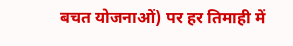बचत योजनाओं) पर हर तिमाही में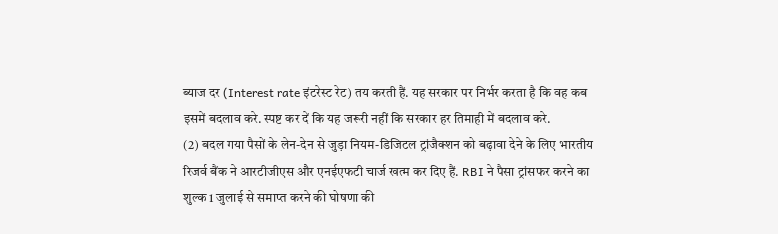ब्याज दर (Interest rate इंटरेस्ट रेट) तय करती हैं. यह सरकार पर निर्भर करता है कि वह कब इसमें बदलाव करे. स्पष्ट कर दें कि यह जरूरी नहीं कि सरकार हर तिमाही में बदलाव करे.
(2) बदल गया पैसों के लेन-देन से जुड़ा नियम-डिजिटल ट्रांजैक्शन को बढ़ावा देने के लिए भारतीय रिजर्व बैंक ने आरटीजीएस और एनईएफटी चार्ज खत्म कर दिए हैं. RBI ने पैसा ट्रांसफर करने का शुल्क 1 जुलाई से समाप्त करने की घोषणा की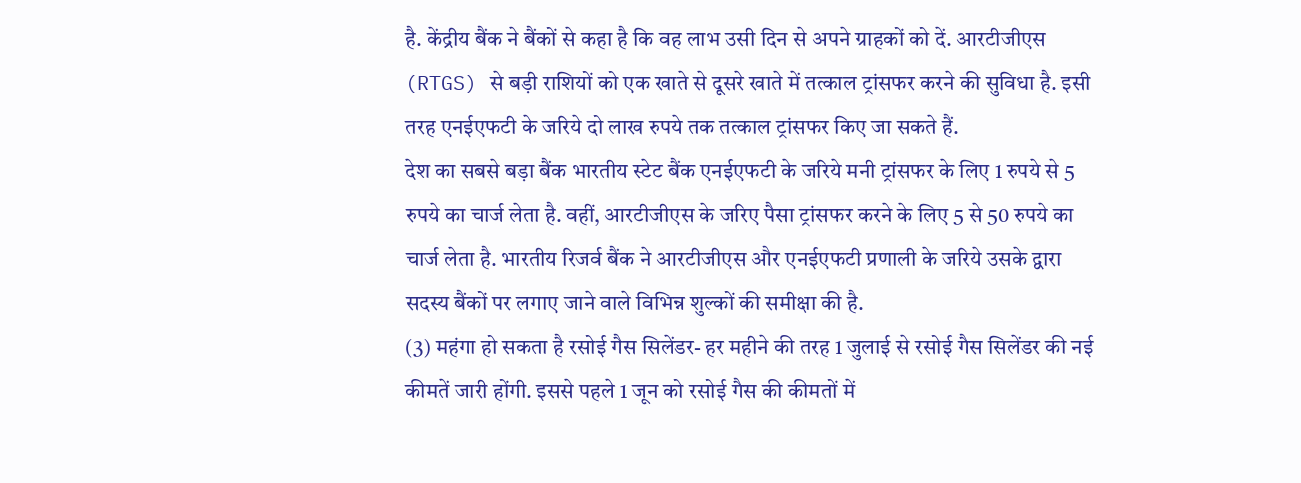है. केंद्रीय बैंक ने बैंकों से कहा है कि वह लाभ उसी दिन से अपने ग्राहकों को दें. आरटीजीएस (RTGS) से बड़ी राशियों को एक खाते से दूसरे खाते में तत्काल ट्रांसफर करने की सुविधा है. इसी तरह एनईएफटी के जरिये दो लाख रुपये तक तत्काल ट्रांसफर किए जा सकते हैं.
देश का सबसे बड़ा बैंक भारतीय स्टेट बैंक एनईएफटी के जरिये मनी ट्रांसफर के लिए 1 रुपये से 5 रुपये का चार्ज लेता है. वहीं, आरटीजीएस के जरिए पैसा ट्रांसफर करने के लिए 5 से 50 रुपये का चार्ज लेता है. भारतीय रिजर्व बैंक ने आरटीजीएस और एनईएफटी प्रणाली के जरिये उसके द्वारा सदस्य बैंकों पर लगाए जाने वाले विभिन्न शुल्कों की समीक्षा की है.
(3) महंगा हो सकता है रसोई गैस सिलेंडर- हर महीने की तरह 1 जुलाई से रसोई गैस सिलेंडर की नई कीमतें जारी होंगी. इससे पहले 1 जून को रसोई गैस की कीमतों में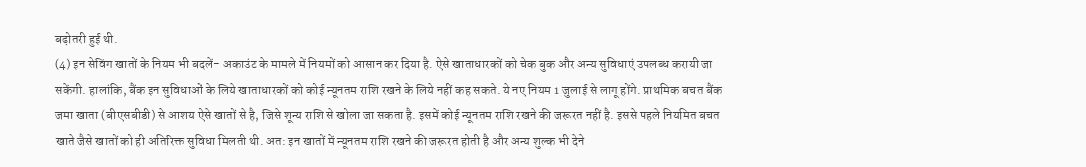बढ़ोतरी हुई थी.
(4) इन सेविंग खातों के नियम भी बदलें- अकाउंट के मामले में नियमों को आसान कर दिया है. ऐसे खाताधारकों को चेक बुक और अन्य सुविधाएं उपलब्ध करायी जा सकेंगी. हालांकि, बैंक इन सुविधाओं के लिये खाताधारकों को कोई न्यूनतम राशि रखने के लिये नहीं कह सकते. ये नए नियम 1 जुलाई से लागू होंगे. प्राथमिक बचत बैंक जमा खाता (बीएसबीडी) से आशय ऐसे खातों से है, जिसे शून्य राशि से खोला जा सकता है. इसमें कोई न्यूनतम राशि रखने की जरूरत नहीं है. इससे पहले नियमित बचत खाते जैसे खातों को ही अतिरिक्त सुविधा मिलती थी. अत: इन खातों में न्यूनतम राशि रखने की जरूरत होती है और अन्य शुल्क भी देने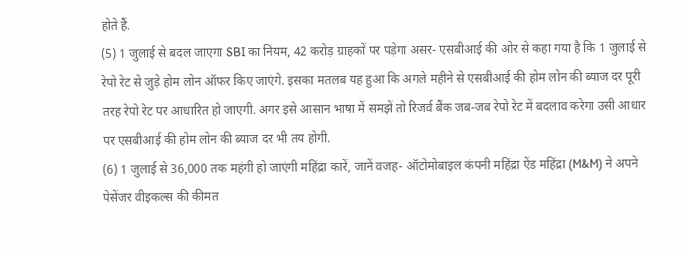होते हैं.
(5) 1 जुलाई से बदल जाएगा SBI का नियम, 42 करोड़ ग्राहकों पर पड़ेगा असर- एसबीआई की ओर से कहा गया है कि 1 जुलाई से रेपो रेट से जुड़े होम लोन ऑफर किए जाएंगे. इसका मतलब यह हुआ कि अगले महीने से एसबीआई की होम लोन की ब्याज दर पूरी तरह रेपो रेट पर आधारित हो जाएगी. अगर इसे आसान भाषा में समझें तो रिजर्व बैंक जब-जब रेपो रेट में बदलाव करेगा उसी आधार पर एसबीआई की होम लोन की ब्‍याज दर भी तय होगी.
(6) 1 जुलाई से 36,000 तक महंगी हो जाएंगी महिंद्रा कारें, जानें वजह- ऑटोमोबाइल कंपनी महिंद्रा ऐंड महिंद्रा (M&M) ने अपने पेसेंजर वीइकल्स की कीमत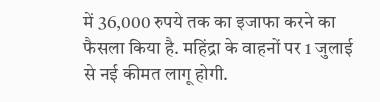में 36,000 रुपये तक का इजाफा करने का फैसला किया है. महिंद्रा के वाहनों पर 1 जुलाई से नई कीमत लागू होगी.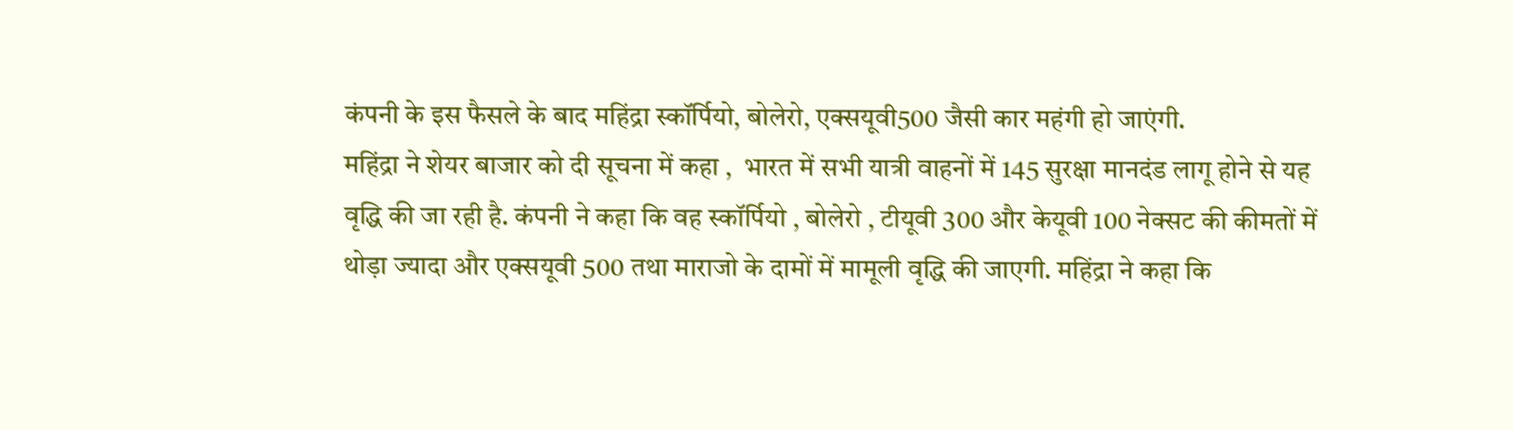कंपनी के इस फैसले के बाद महिंद्रा स्कॉर्पियो, बोलेरो, एक्सयूवी500 जैसी कार महंगी हो जाएंगी.
महिंद्रा ने शेयर बाजार को दी सूचना में कहा ,  भारत में सभी यात्री वाहनों में 145 सुरक्षा मानदंड लागू होने से यह वृद्धि की जा रही है. कंपनी ने कहा कि वह स्कॉर्पियो , बोलेरो , टीयूवी 300 और केयूवी 100 नेक्सट की कीमतों में थोड़ा ज्यादा और एक्सयूवी 500 तथा माराजो के दामों में मामूली वृद्धि की जाएगी. महिंद्रा ने कहा कि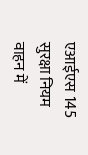एआईएस 145 सुरक्षा नियम वाहन में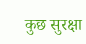कुछ सुरक्षा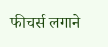फीचर्स लगाने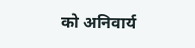को अनिवार्य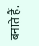बनाते हैं.